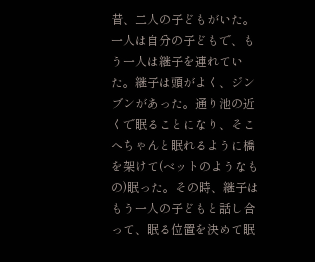昔、二人の子どもがいた。一人は自分の子どもで、もう一人は継子を連れていた。継子は頭がよく、ジンブンがあった。通り池の近くで眠ることになり、そこへちゃんと眠れるように橋を架けて(ベットのようなもの)眠った。その時、継子はもう一人の子どもと話し合って、眠る位置を決めて眠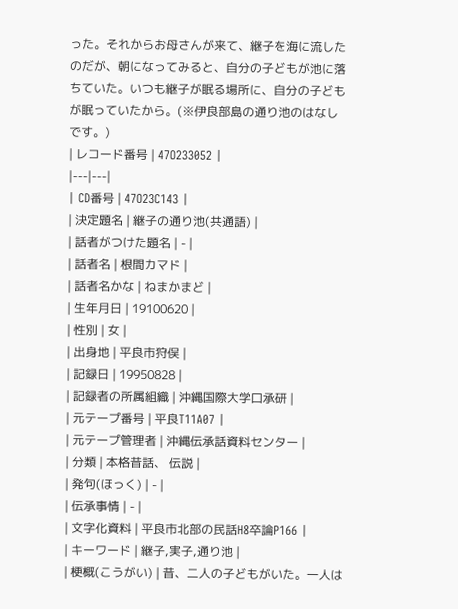った。それからお母さんが来て、継子を海に流したのだが、朝になってみると、自分の子どもが池に落ちていた。いつも継子が眠る場所に、自分の子どもが眠っていたから。(※伊良部島の通り池のはなしです。)
| レコード番号 | 47O233052 |
|---|---|
| CD番号 | 47O23C143 |
| 決定題名 | 継子の通り池(共通語) |
| 話者がつけた題名 | - |
| 話者名 | 根間カマド |
| 話者名かな | ねまかまど |
| 生年月日 | 19100620 |
| 性別 | 女 |
| 出身地 | 平良市狩俣 |
| 記録日 | 19950828 |
| 記録者の所属組織 | 沖縄国際大学口承研 |
| 元テープ番号 | 平良T11A07 |
| 元テープ管理者 | 沖縄伝承話資料センター |
| 分類 | 本格昔話、 伝説 |
| 発句(ほっく) | - |
| 伝承事情 | - |
| 文字化資料 | 平良市北部の民話H8卒論P166 |
| キーワード | 継子,実子,通り池 |
| 梗概(こうがい) | 昔、二人の子どもがいた。一人は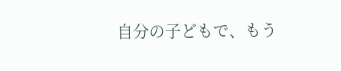自分の子どもで、もう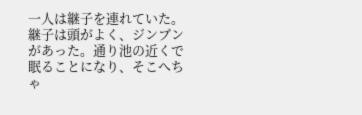一人は継子を連れていた。継子は頭がよく、ジンブンがあった。通り池の近くで眠ることになり、そこへちゃ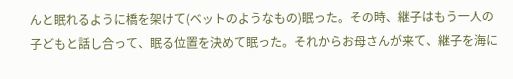んと眠れるように橋を架けて(ベットのようなもの)眠った。その時、継子はもう一人の子どもと話し合って、眠る位置を決めて眠った。それからお母さんが来て、継子を海に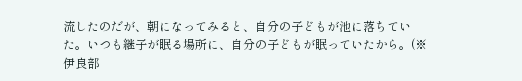流したのだが、朝になってみると、自分の子どもが池に落ちていた。いつも継子が眠る場所に、自分の子どもが眠っていたから。(※伊良部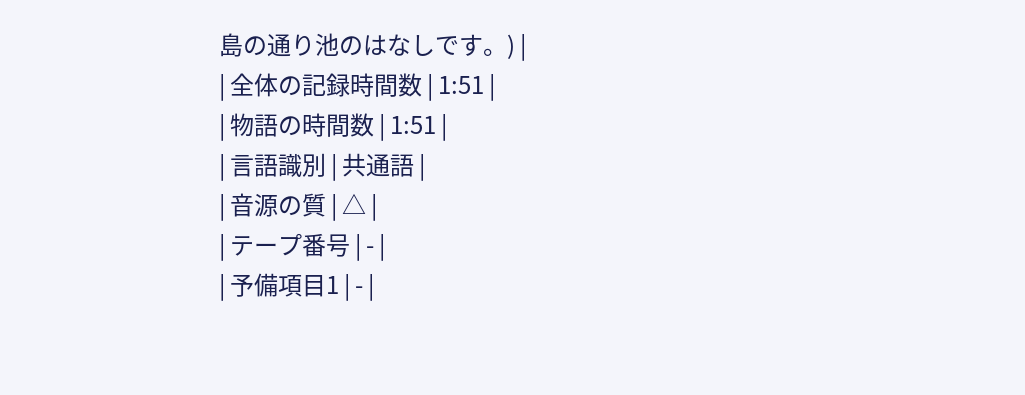島の通り池のはなしです。) |
| 全体の記録時間数 | 1:51 |
| 物語の時間数 | 1:51 |
| 言語識別 | 共通語 |
| 音源の質 | △ |
| テープ番号 | - |
| 予備項目1 | - |